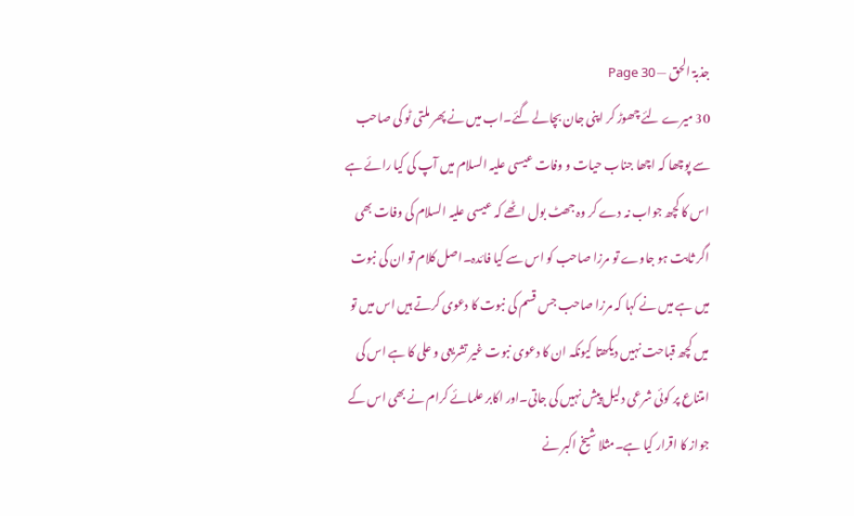جذبۃ الحق — Page 30
30 میرے لئے چھوڑ کر اپنی جان بچالے گئے۔اب میں نے پھر ملتی ٹو کی صاحب سے پوچھا کہ اچھا جناب حیات و وفات عیسی علیہ السلام میں آپ کی کیا رائے ہے اس کا کچھ جواب نہ دے کر وہ جھٹ بول اٹھے کہ عیسی علیہ السلام کی وفات بھی اگر ثابت ہو جاوے تو مرزا صاحب کو اس سے کیا فائدہ۔اصل کلام تو ان کی نبوت میں ہے میں نے کہا کہ مرزا صاحب جس قسم کی نبوت کا دعوی کرتے ہیں اس میں تو میں کچھ قباحت نہیں دیکھتا کیونکہ ان کا دعوی نبوت غیر تشریعی و علی کا ہے اس کی امتناع پر کوئی شرعی دلیل پیش نہیں کی جاتی۔اور اکابر علمائے کرام نے بھی اس کے جواز کا اقرار کیا ہے۔مثلا شیخ اکبر نے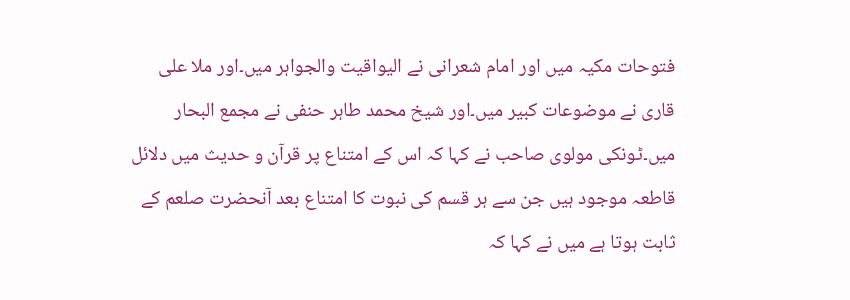فتوحات مکیہ میں اور امام شعرانی نے الیواقیت والجواہر میں۔اور ملا علی قاری نے موضوعات کبیر میں۔اور شیخ محمد طاہر حنفی نے مجمع البحار میں۔ٹونکی مولوی صاحب نے کہا کہ اس کے امتناع پر قرآن و حدیث میں دلائل قاطعہ موجود ہیں جن سے ہر قسم کی نبوت کا امتناع بعد آنحضرت صلعم کے ثابت ہوتا ہے میں نے کہا کہ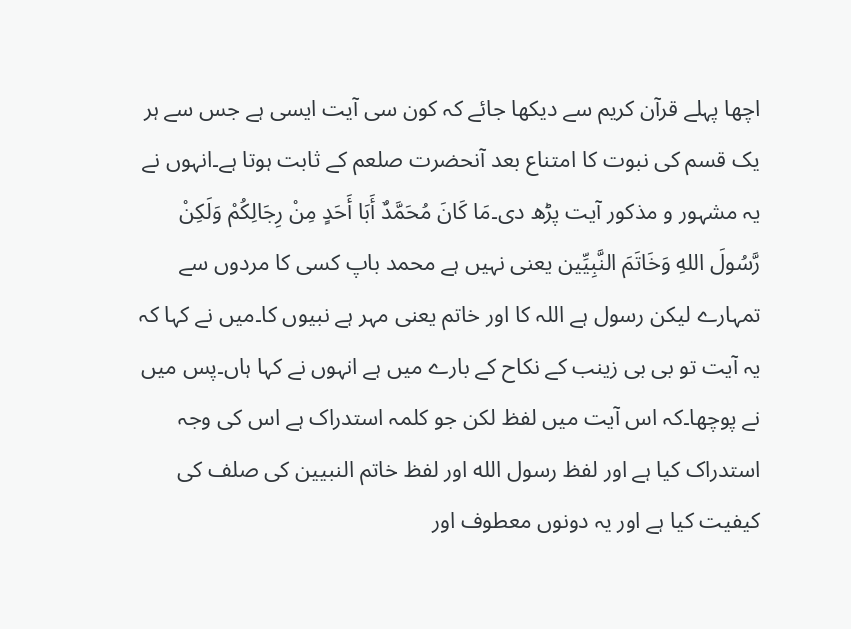اچھا پہلے قرآن کریم سے دیکھا جائے کہ کون سی آیت ایسی ہے جس سے ہر یک قسم کی نبوت کا امتناع بعد آنحضرت صلعم کے ثابت ہوتا ہے۔انہوں نے یہ مشہور و مذکور آیت پڑھ دی۔مَا كَانَ مُحَمَّدٌ أَبَا أَحَدٍ مِنْ رِجَالِكُمْ وَلَكِنْ رَّسُولَ اللهِ وَخَاتَمَ النَّبِيِّين يعنی نہیں ہے محمد باپ کسی کا مردوں سے تمہارے لیکن رسول ہے اللہ کا اور خاتم یعنی مہر ہے نبیوں کا۔میں نے کہا کہ یہ آیت تو بی بی زینب کے نکاح کے بارے میں ہے انہوں نے کہا ہاں۔پس میں نے پوچھا۔کہ اس آیت میں لفظ لکن جو کلمہ استدراک ہے اس کی وجہ استدراک کیا ہے اور لفظ رسول الله اور لفظ خاتم النبیین کی صلف کی کیفیت کیا ہے اور یہ دونوں معطوف اور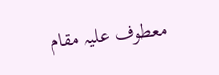معطوف علیہ مقام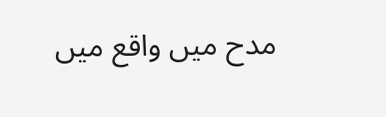مدح میں واقع میں